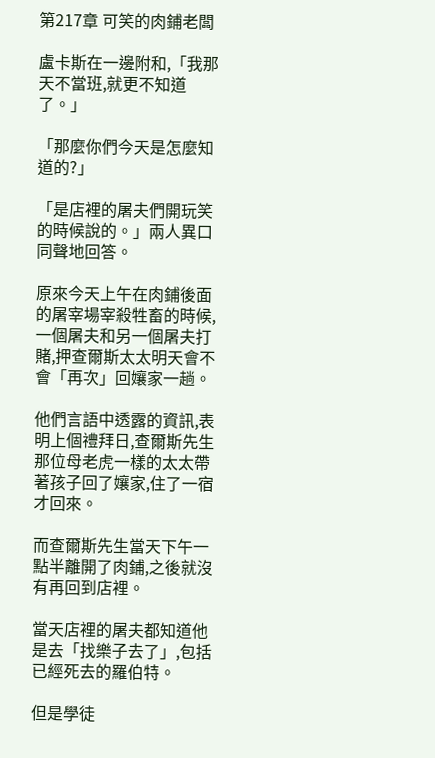第217章 可笑的肉鋪老闆

盧卡斯在一邊附和,「我那天不當班,就更不知道了。」

「那麼你們今天是怎麼知道的?」

「是店裡的屠夫們開玩笑的時候說的。」兩人異口同聲地回答。

原來今天上午在肉鋪後面的屠宰場宰殺牲畜的時候,一個屠夫和另一個屠夫打賭,押查爾斯太太明天會不會「再次」回孃家一趟。

他們言語中透露的資訊,表明上個禮拜日,查爾斯先生那位母老虎一樣的太太帶著孩子回了孃家,住了一宿才回來。

而查爾斯先生當天下午一點半離開了肉鋪,之後就沒有再回到店裡。

當天店裡的屠夫都知道他是去「找樂子去了」,包括已經死去的羅伯特。

但是學徒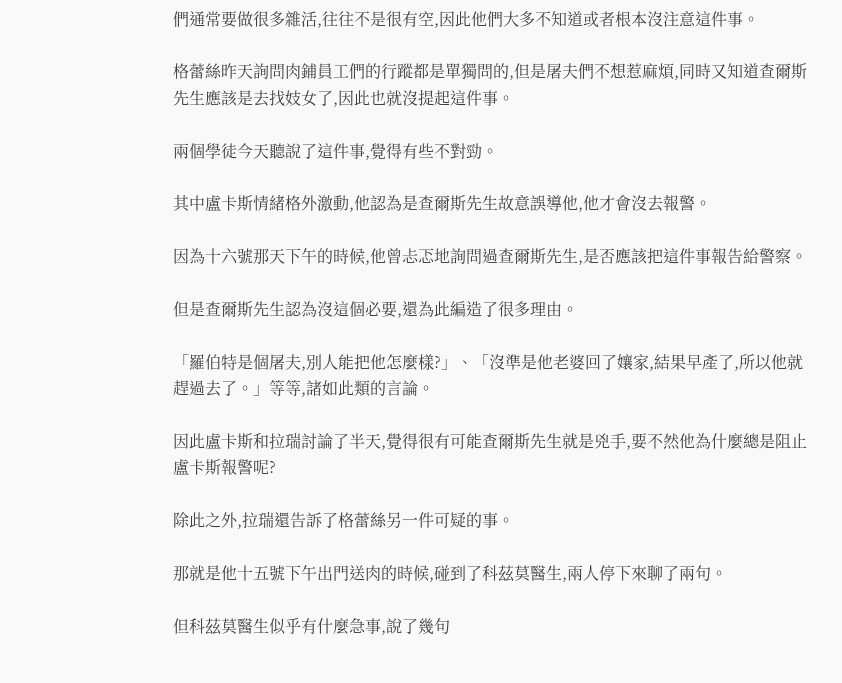們通常要做很多雜活,往往不是很有空,因此他們大多不知道或者根本沒注意這件事。

格蕾絲昨天詢問肉鋪員工們的行蹤都是單獨問的,但是屠夫們不想惹麻煩,同時又知道查爾斯先生應該是去找妓女了,因此也就沒提起這件事。

兩個學徒今天聽說了這件事,覺得有些不對勁。

其中盧卡斯情緒格外激動,他認為是查爾斯先生故意誤導他,他才會沒去報警。

因為十六號那天下午的時候,他曾忐忑地詢問過查爾斯先生,是否應該把這件事報告給警察。

但是查爾斯先生認為沒這個必要,還為此編造了很多理由。

「羅伯特是個屠夫,別人能把他怎麼樣?」、「沒準是他老婆回了孃家,結果早產了,所以他就趕過去了。」等等,諸如此類的言論。

因此盧卡斯和拉瑞討論了半天,覺得很有可能查爾斯先生就是兇手,要不然他為什麼總是阻止盧卡斯報警呢?

除此之外,拉瑞還告訴了格蕾絲另一件可疑的事。

那就是他十五號下午出門送肉的時候,碰到了科茲莫醫生,兩人停下來聊了兩句。

但科茲莫醫生似乎有什麼急事,說了幾句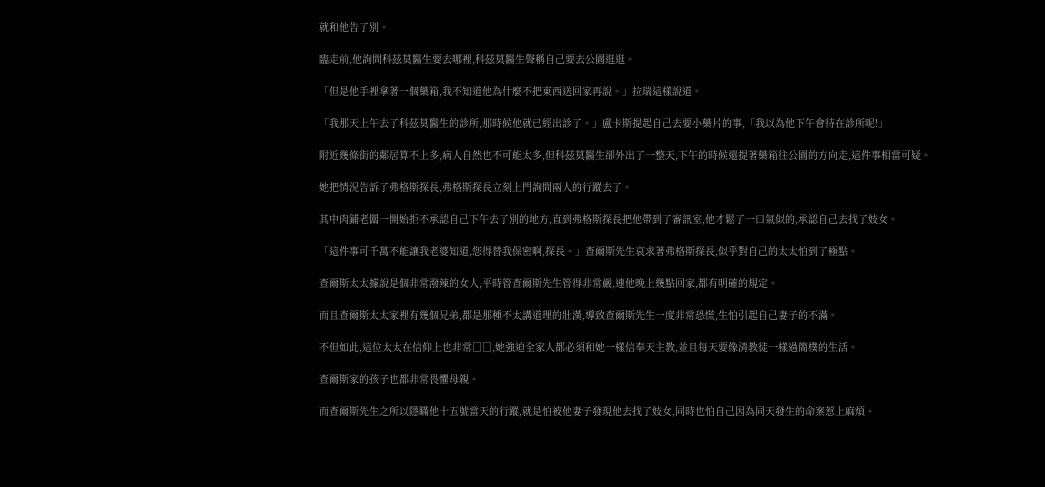就和他告了別。

臨走前,他詢問科茲莫醫生要去哪裡,科茲莫醫生聲稱自己要去公園逛逛。

「但是他手裡拿著一個藥箱,我不知道他為什麼不把東西送回家再說。」拉瑞這樣說道。

「我那天上午去了科茲莫醫生的診所,那時候他就已經出診了。」盧卡斯提起自己去要小藥片的事,「我以為他下午會待在診所呢!」

附近幾條街的鄰居算不上多,病人自然也不可能太多,但科茲莫醫生卻外出了一整天,下午的時候還提著藥箱往公園的方向走,這件事相當可疑。

她把情況告訴了弗格斯探長,弗格斯探長立刻上門詢問兩人的行蹤去了。

其中肉鋪老闆一開始拒不承認自己下午去了別的地方,直到弗格斯探長把他帶到了審訊室,他才鬆了一口氣似的,承認自己去找了妓女。

「這件事可千萬不能讓我老婆知道,您得替我保密啊,探長。」查爾斯先生哀求著弗格斯探長,似乎對自己的太太怕到了極點。

查爾斯太太據說是個非常潑辣的女人,平時管查爾斯先生管得非常嚴,連他晚上幾點回家,都有明確的規定。

而且查爾斯太太家裡有幾個兄弟,都是那種不太講道理的壯漢,導致查爾斯先生一度非常恐慌,生怕引起自己妻子的不滿。

不但如此,這位太太在信仰上也非常□□,她強迫全家人都必須和她一樣信奉天主教,並且每天要像清教徒一樣過簡樸的生活。

查爾斯家的孩子也都非常畏懼母親。

而查爾斯先生之所以隱瞞他十五號當天的行蹤,就是怕被他妻子發現他去找了妓女,同時也怕自己因為同天發生的命案惹上麻煩。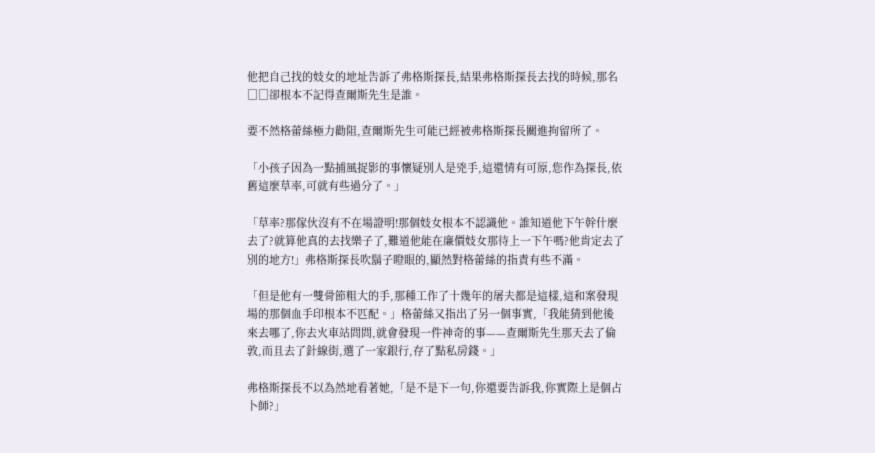他把自己找的妓女的地址告訴了弗格斯探長,結果弗格斯探長去找的時候,那名□□卻根本不記得查爾斯先生是誰。

要不然格蕾絲極力勸阻,查爾斯先生可能已經被弗格斯探長關進拘留所了。

「小孩子因為一點捕風捉影的事懷疑別人是兇手,這還情有可原,您作為探長,依舊這麼草率,可就有些過分了。」

「草率?那傢伙沒有不在場證明!那個妓女根本不認識他。誰知道他下午幹什麼去了?就算他真的去找樂子了,難道他能在廉價妓女那待上一下午嗎?他肯定去了別的地方!」弗格斯探長吹鬍子瞪眼的,顯然對格蕾絲的指責有些不滿。

「但是他有一雙骨節粗大的手,那種工作了十幾年的屠夫都是這樣,這和案發現場的那個血手印根本不匹配。」格蕾絲又指出了另一個事實,「我能猜到他後來去哪了,你去火車站問問,就會發現一件神奇的事——查爾斯先生那天去了倫敦,而且去了針線街,選了一家銀行,存了點私房錢。」

弗格斯探長不以為然地看著她,「是不是下一句,你還要告訴我,你實際上是個占卜師?」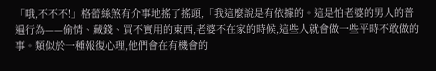「哦,不不不!」格蕾絲煞有介事地搖了搖頭,「我這麼說是有依據的。這是怕老婆的男人的普遍行為——偷情、藏錢、買不實用的東西,老婆不在家的時候,這些人就會做一些平時不敢做的事。類似於一種報復心理,他們會在有機會的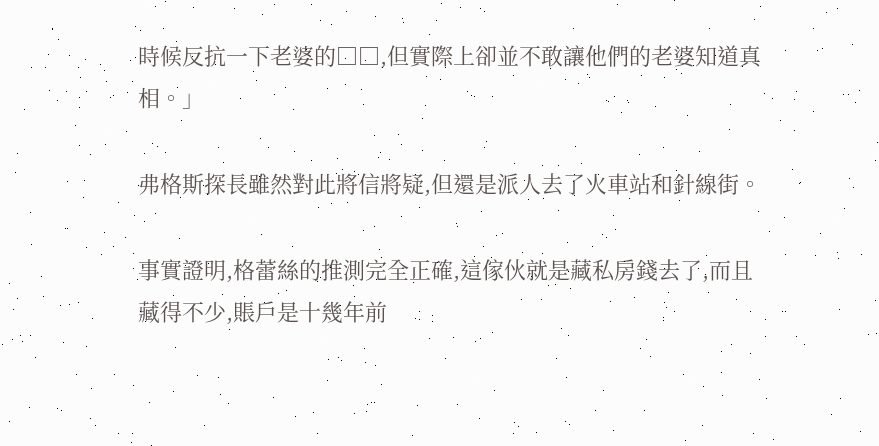時候反抗一下老婆的□□,但實際上卻並不敢讓他們的老婆知道真相。」

弗格斯探長雖然對此將信將疑,但還是派人去了火車站和針線街。

事實證明,格蕾絲的推測完全正確,這傢伙就是藏私房錢去了,而且藏得不少,賬戶是十幾年前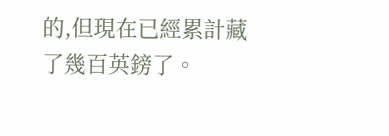的,但現在已經累計藏了幾百英鎊了。